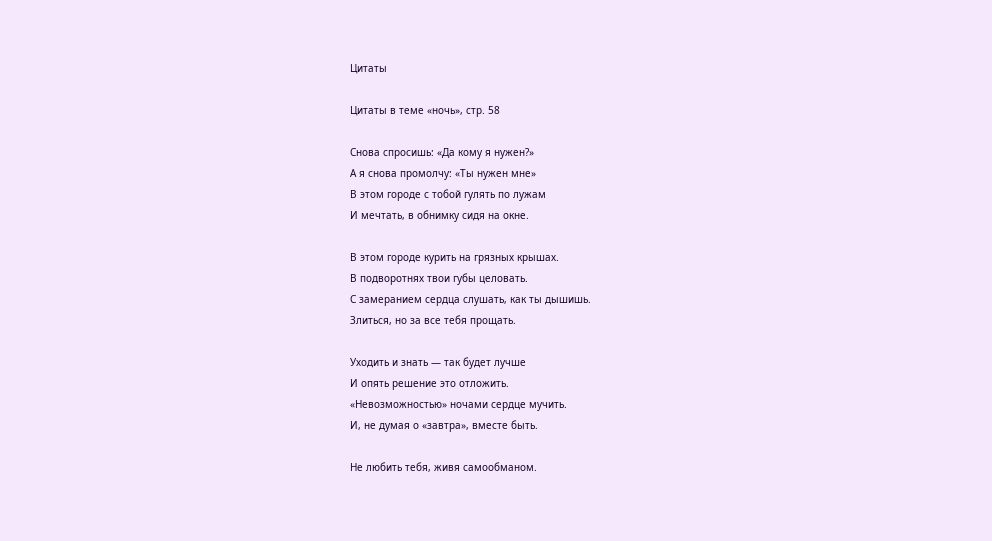Цитаты

Цитаты в теме «ночь», стр. 58

Снова спросишь: «Да кому я нужен?»
А я снова промолчу: «Ты нужен мне»
В этом городе с тобой гулять по лужам
И мечтать, в обнимку сидя на окне.

В этом городе курить на грязных крышах.
В подворотнях твои губы целовать.
С замеранием сердца слушать, как ты дышишь.
Злиться, но за все тебя прощать.

Уходить и знать — так будет лучше
И опять решение это отложить.
«Невозможностью» ночами сердце мучить.
И, не думая о «завтра», вместе быть.

Не любить тебя, живя самообманом.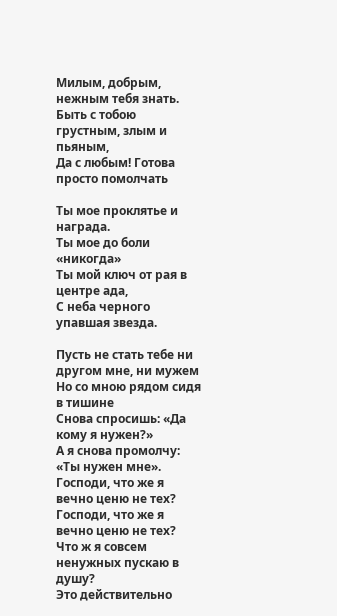Милым, добрым, нежным тебя знать.
Быть с тобою грустным, злым и пьяным,
Да с любым! Готова просто помолчать

Ты мое проклятье и награда.
Ты мое до боли «никогда»
Ты мой ключ от рая в центре ада,
С неба черного упавшая звезда.

Пусть не стать тебе ни другом мне, ни мужем
Но со мною рядом сидя в тишине
Снова спросишь: «Да кому я нужен?»
А я снова промолчу: «Ты нужен мне».
Господи, что же я вечно ценю не тех?
Господи, что же я вечно ценю не тех?
Что ж я совсем ненужных пускаю в душу?
Это действительно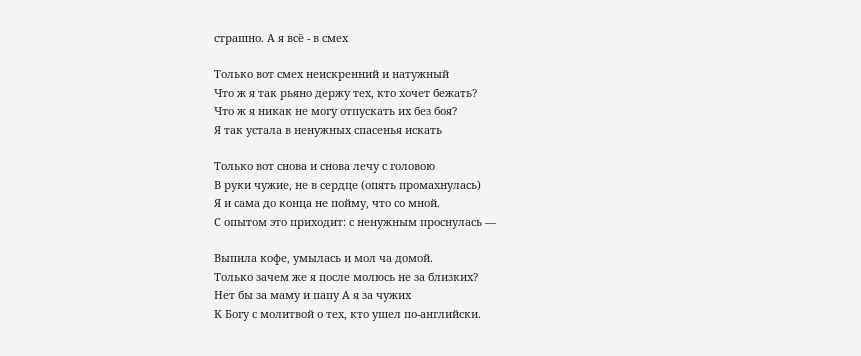страшно. А я всё - в смех

Только вот смех неискренний и натужный
Что ж я так рьяно держу тех, кто хочет бежать?
Что ж я никак не могу отпускать их без боя?
Я так устала в ненужных спасенья искать

Только вот снова и снова лечу с головою
В руки чужие, не в сердце (опять промахнулась)
Я и сама до конца не пойму, что со мной.
С опытом это приходит: с ненужным проснулась —

Выпила кофе, умылась и мол ча домой.
Только зачем же я после молюсь не за близких?
Нет бы за маму и папу А я за чужих
К Богу с молитвой о тех, кто ушел по-английски.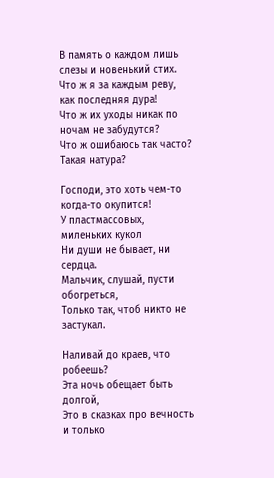В память о каждом лишь слезы и новенький стих.
Что ж я за каждым реву, как последняя дура!
Что ж их уходы никак по ночам не забудутся?
Что ж ошибаюсь так часто? Такая натура?

Господи, это хоть чем-то когда-то окупится!
У пластмассовых, миленьких кукол
Ни души не бывает, ни сердца.
Мальчик, слушай, пусти обогреться,
Только так, чтоб никто не застукал.

Наливай до краев, что робеешь?
Эта ночь обещает быть долгой,
Это в сказках про вечность и только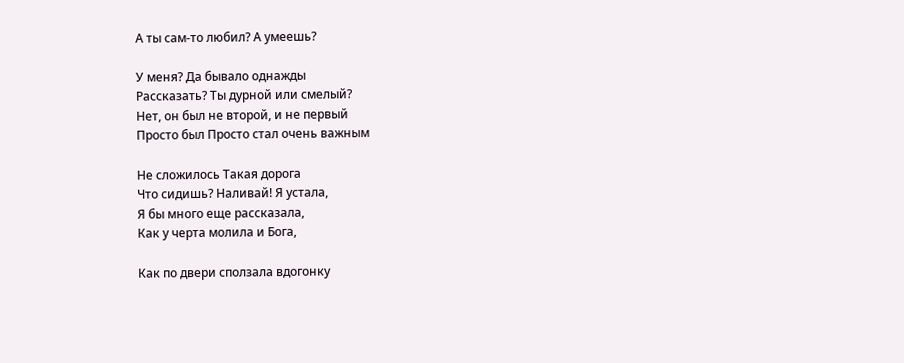А ты сам-то любил? А умеешь?

У меня? Да бывало однажды
Рассказать? Ты дурной или смелый?
Нет, он был не второй, и не первый
Просто был Просто стал очень важным

Не сложилось Такая дорога
Что сидишь? Наливай! Я устала,
Я бы много еще рассказала,
Как у черта молила и Бога,

Как по двери сползала вдогонку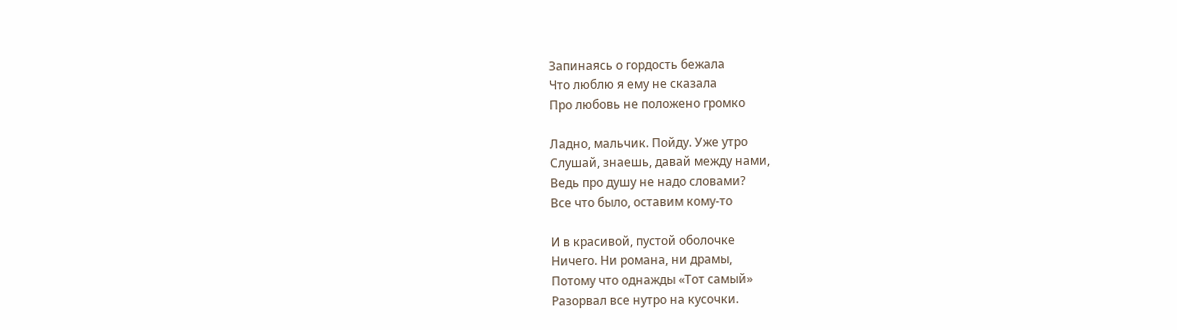Запинаясь о гордость бежала
Что люблю я ему не сказала
Про любовь не положено громко

Ладно, мальчик. Пойду. Уже утро
Слушай, знаешь, давай между нами,
Ведь про душу не надо словами?
Все что было, оставим кому-то

И в красивой, пустой оболочке
Ничего. Ни романа, ни драмы,
Потому что однажды «Тот самый»
Разорвал все нутро на кусочки.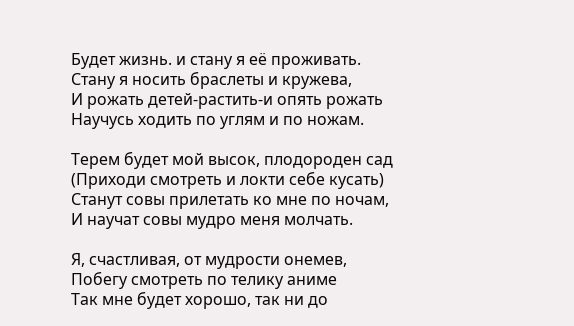Будет жизнь. и стану я её проживать.
Стану я носить браслеты и кружева,
И рожать детей-растить-и опять рожать
Научусь ходить по углям и по ножам.

Терем будет мой высок, плодороден сад
(Приходи смотреть и локти себе кусать)
Станут совы прилетать ко мне по ночам,
И научат совы мудро меня молчать.

Я, счастливая, от мудрости онемев,
Побегу смотреть по телику аниме
Так мне будет хорошо, так ни до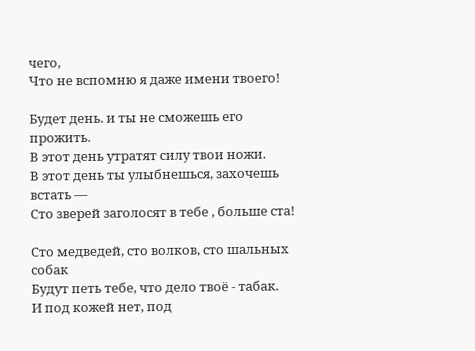чего,
Что не вспомню я даже имени твоего!

Будет день. и ты не сможешь его прожить.
В этот день утратят силу твои ножи.
В этот день ты улыбнешься, захочешь встать —
Сто зверей заголосят в тебе , больше ста!

Сто медведей, сто волков, сто шальных собак
Будут петь тебе, что дело твоё - табак.
И под кожей нет, под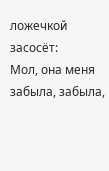ложечкой засосёт:
Мол, она меня забыла, забыла,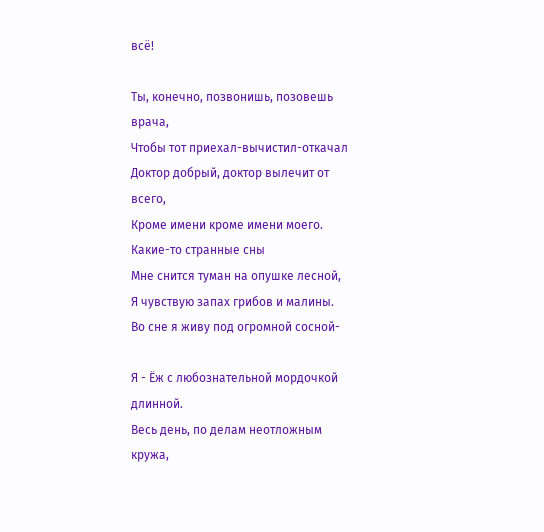всё!

Ты, конечно, позвонишь, позовешь врача,
Чтобы тот приехал-вычистил-откачал
Доктор добрый, доктор вылечит от всего,
Кроме имени кроме имени моего.
Какие-то странные сны
Мне снится туман на опушке лесной,
Я чувствую запах грибов и малины.
Во сне я живу под огромной сосной-

Я - Ёж с любознательной мордочкой длинной.
Весь день, по делам неотложным кружа,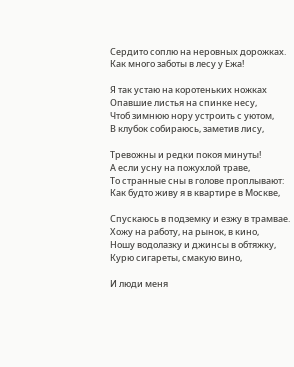Сердито соплю на неровных дорожках.
Как много заботы в лесу у Ежа!

Я так устаю на коротеньких ножках
Опавшие листья на спинке несу,
Чтоб зимнюю нору устроить с уютом,
В клубок собираюсь, заметив лису,

Тревожны и редки покоя минуты!
А если усну на пожухлой траве,
То странные сны в голове проплывают:
Как будто живу я в квартире в Москве,

Спускаюсь в подземку и езжу в трамвае.
Хожу на работу, на рынок, в кино,
Ношу водолазку и джинсы в обтяжку,
Курю сигареты, смакую вино,

И люди меня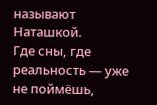называют Наташкой.
Где сны, где реальность — уже не поймёшь,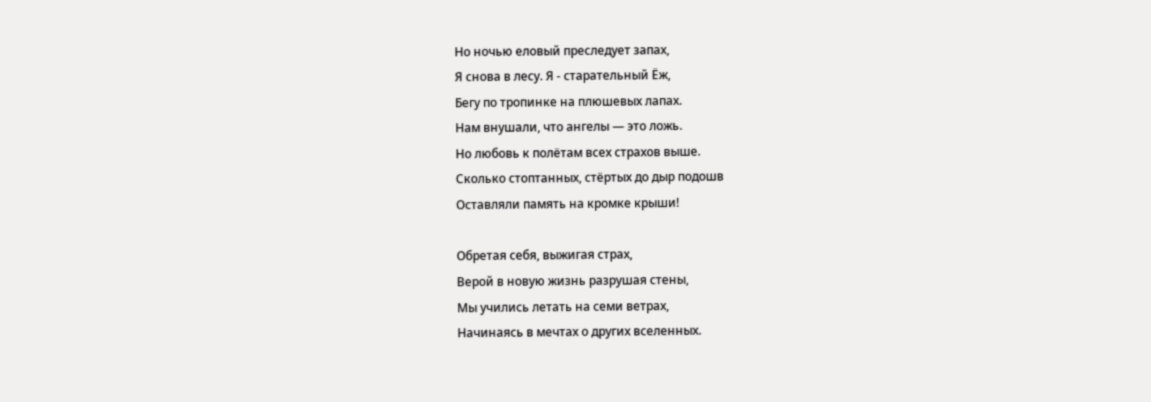Но ночью еловый преследует запах,
Я снова в лесу. Я - старательный Ёж,
Бегу по тропинке на плюшевых лапах.
Нам внушали, что ангелы — это ложь.
Но любовь к полётам всех страхов выше.
Сколько стоптанных, стёртых до дыр подошв
Оставляли память на кромке крыши!

Обретая себя, выжигая страх,
Верой в новую жизнь разрушая стены,
Мы учились летать на семи ветрах,
Начинаясь в мечтах о других вселенных.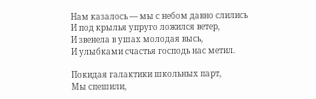Нам казалось — мы с небом давно слились
И под крылья упруго ложился ветер,
И звенела в ушах молодая высь,
И улыбками счастья господь нас метил.

Покидая галактики школьных парт,
Мы спешили,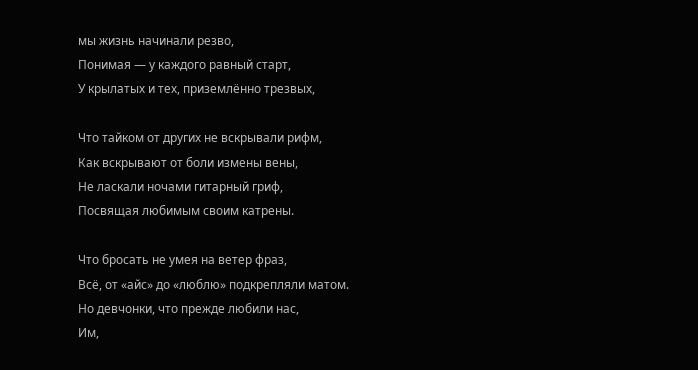мы жизнь начинали резво,
Понимая — у каждого равный старт,
У крылатых и тех, приземлённо трезвых,

Что тайком от других не вскрывали рифм,
Как вскрывают от боли измены вены,
Не ласкали ночами гитарный гриф,
Посвящая любимым своим катрены.

Что бросать не умея на ветер фраз,
Всё, от «айс» до «люблю» подкрепляли матом.
Но девчонки, что прежде любили нас,
Им,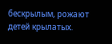бескрылым, рожают детей крылатых.